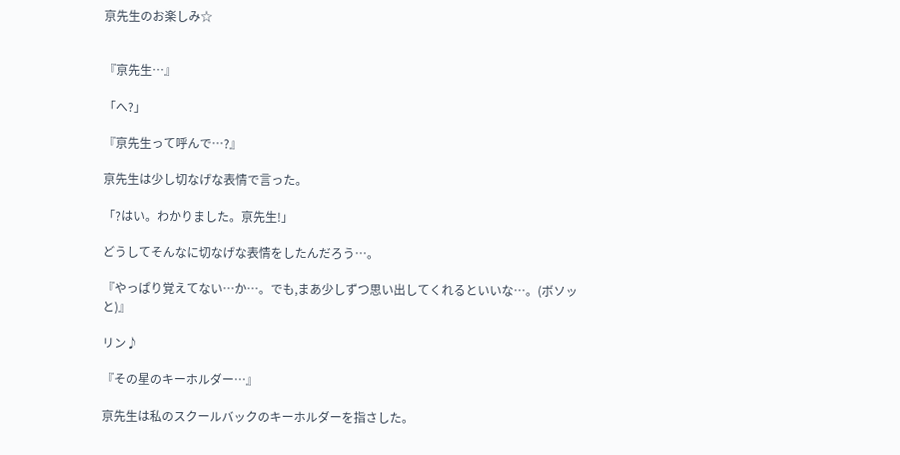亰先生のお楽しみ☆


『亰先生…』

「へ?」

『亰先生って呼んで…?』

亰先生は少し切なげな表情で言った。

「?はい。わかりました。亰先生!」

どうしてそんなに切なげな表情をしたんだろう…。

『やっぱり覚えてない…か…。でも,まあ少しずつ思い出してくれるといいな…。(ボソッと)』

リン♪

『その星のキーホルダー…』

亰先生は私のスクールバックのキーホルダーを指さした。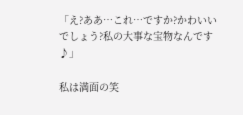「え?ああ…これ…ですか?かわいいでしょう?私の大事な宝物なんです♪」

私は満面の笑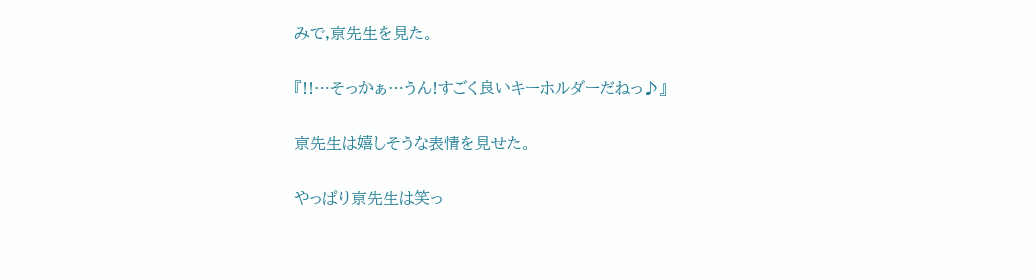みで,亰先生を見た。

『!!…そっかぁ…うん!すごく良いキーホルダーだねっ♪』

亰先生は嬉しそうな表情を見せた。

やっぱり亰先生は笑っ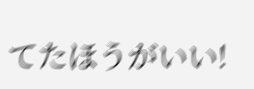てたほうがいい!